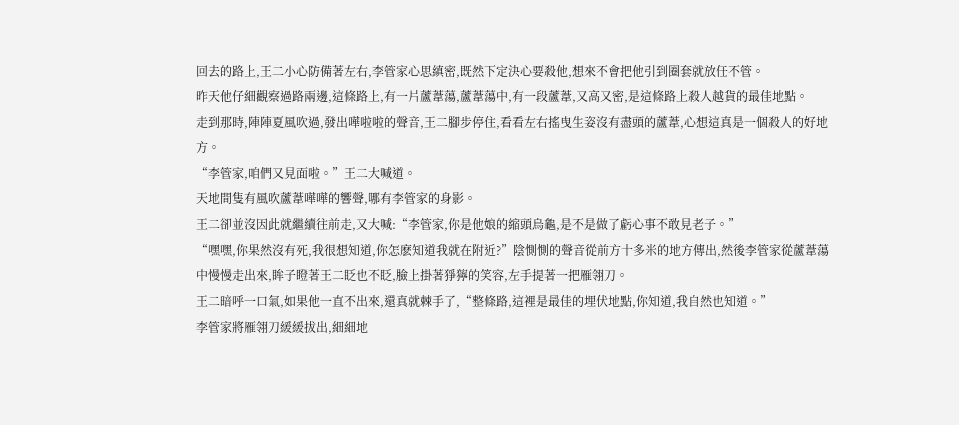回去的路上,王二小心防備著左右,李管家心思縝密,既然下定決心要殺他,想來不會把他引到圈套就放任不管。
昨天他仔細觀察過路兩邊,這條路上,有一片蘆葦蕩,蘆葦蕩中,有一段蘆葦,又高又密,是這條路上殺人越貨的最佳地點。
走到那時,陣陣夏風吹過,發出嘩啦啦的聲音,王二腳步停住,看看左右搖曳生姿沒有盡頭的蘆葦,心想這真是一個殺人的好地方。
“李管家,咱們又見面啦。”王二大喊道。
天地間隻有風吹蘆葦嘩嘩的響聲,哪有李管家的身影。
王二卻並沒因此就繼續往前走,又大喊:“李管家,你是他娘的縮頭烏龜,是不是做了虧心事不敢見老子。”
“嘿嘿,你果然沒有死,我很想知道,你怎麽知道我就在附近?”陰惻惻的聲音從前方十多米的地方傳出,然後李管家從蘆葦蕩中慢慢走出來,眸子瞪著王二眨也不眨,臉上掛著猙獰的笑容,左手提著一把雁翎刀。
王二暗呼一口氣,如果他一直不出來,還真就棘手了,“整條路,這裡是最佳的埋伏地點,你知道,我自然也知道。”
李管家將雁翎刀緩緩拔出,細細地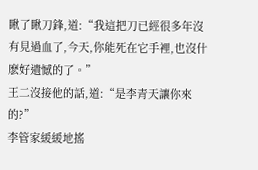瞅了瞅刀鋒,道:“我這把刀已經很多年沒有見過血了,今天,你能死在它手裡,也沒什麽好遺憾的了。”
王二沒接他的話,道:“是李青天讓你來的?”
李管家緩緩地搖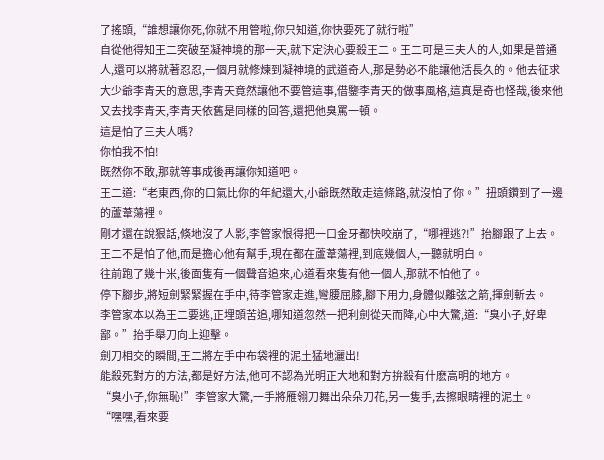了搖頭,“誰想讓你死,你就不用管啦,你只知道,你快要死了就行啦”
自從他得知王二突破至凝神境的那一天,就下定決心要殺王二。王二可是三夫人的人,如果是普通人,還可以將就著忍忍,一個月就修煉到凝神境的武道奇人,那是勢必不能讓他活長久的。他去征求大少爺李青天的意思,李青天竟然讓他不要管這事,借鑒李青天的做事風格,這真是奇也怪哉,後來他又去找李青天,李青天依舊是同樣的回答,還把他臭罵一頓。
這是怕了三夫人嗎?
你怕我不怕!
既然你不敢,那就等事成後再讓你知道吧。
王二道:“老東西,你的口氣比你的年紀還大,小爺既然敢走這條路,就沒怕了你。”扭頭鑽到了一邊的蘆葦蕩裡。
剛才還在說狠話,倏地沒了人影,李管家恨得把一口金牙都快咬崩了,“哪裡逃?!”抬腳跟了上去。
王二不是怕了他,而是擔心他有幫手,現在都在蘆葦蕩裡,到底幾個人,一聽就明白。
往前跑了幾十米,後面隻有一個聲音追來,心道看來隻有他一個人,那就不怕他了。
停下腳步,將短劍緊緊握在手中,待李管家走進,彎腰屈膝,腳下用力,身體似離弦之箭,揮劍斬去。
李管家本以為王二要逃,正埋頭苦追,哪知道忽然一把利劍從天而降,心中大驚,道:“臭小子,好卑鄙。”抬手舉刀向上迎擊。
劍刀相交的瞬間,王二將左手中布袋裡的泥土猛地灑出!
能殺死對方的方法,都是好方法,他可不認為光明正大地和對方拚殺有什麽高明的地方。
“臭小子,你無恥!”李管家大驚,一手將雁翎刀舞出朵朵刀花,另一隻手,去擦眼睛裡的泥土。
“嘿嘿,看來要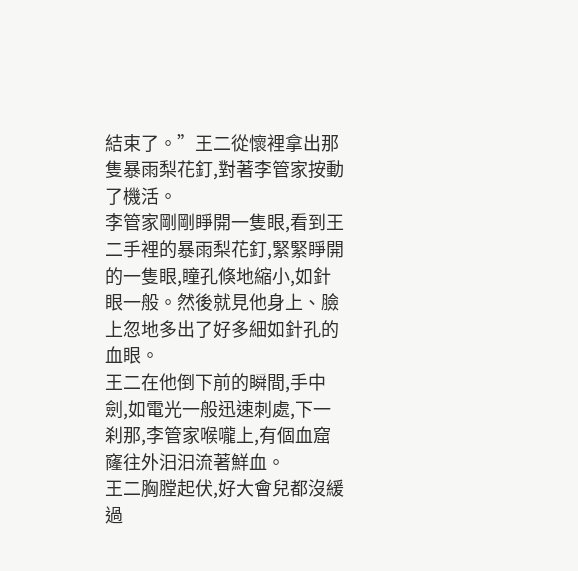結束了。”王二從懷裡拿出那隻暴雨梨花釘,對著李管家按動了機活。
李管家剛剛睜開一隻眼,看到王二手裡的暴雨梨花釘,緊緊睜開的一隻眼,瞳孔倏地縮小,如針眼一般。然後就見他身上、臉上忽地多出了好多細如針孔的血眼。
王二在他倒下前的瞬間,手中劍,如電光一般迅速刺處,下一刹那,李管家喉嚨上,有個血窟窿往外汩汩流著鮮血。
王二胸膛起伏,好大會兒都沒緩過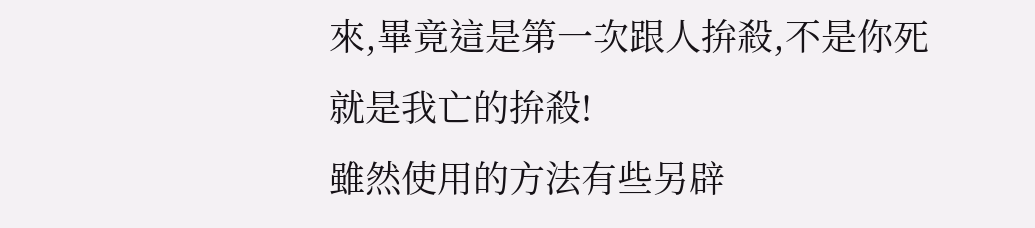來,畢竟這是第一次跟人拚殺,不是你死就是我亡的拚殺!
雖然使用的方法有些另辟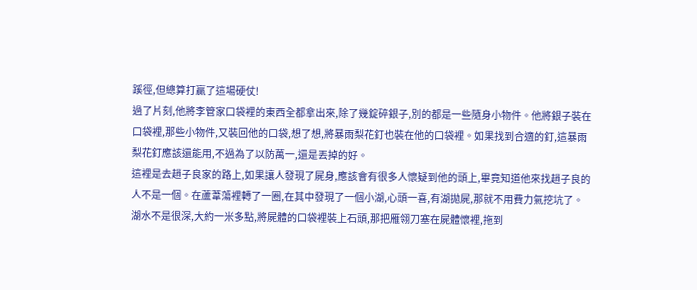蹊徑,但總算打贏了這場硬仗!
過了片刻,他將李管家口袋裡的東西全都拿出來,除了幾錠碎銀子,別的都是一些隨身小物件。他將銀子裝在口袋裡,那些小物件,又裝回他的口袋,想了想,將暴雨梨花釘也裝在他的口袋裡。如果找到合適的釘,這暴雨梨花釘應該還能用,不過為了以防萬一,還是丟掉的好。
這裡是去趙子良家的路上,如果讓人發現了屍身,應該會有很多人懷疑到他的頭上,畢竟知道他來找趙子良的人不是一個。在蘆葦蕩裡轉了一圈,在其中發現了一個小湖,心頭一喜,有湖拋屍,那就不用費力氣挖坑了。
湖水不是很深,大約一米多點,將屍體的口袋裡裝上石頭,那把雁翎刀塞在屍體懷裡,拖到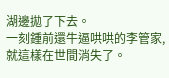湖邊拋了下去。
一刻鍾前還牛逼哄哄的李管家,就這樣在世間消失了。